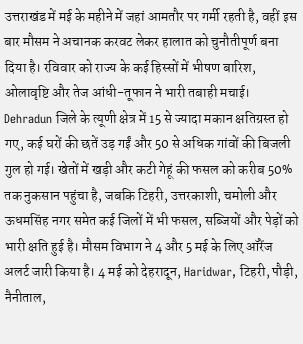उत्तराखंड में मई के महीने में जहां आमतौर पर गर्मी रहती है, वहीं इस बार मौसम ने अचानक करवट लेकर हालात को चुनौतीपूर्ण बना दिया है। रविवार को राज्य के कई हिस्सों में भीषण बारिश, ओलावृष्टि और तेज आंधी-तूफान ने भारी तबाही मचाई। Dehradun जिले के त्यूणी क्षेत्र में 15 से ज्यादा मकान क्षतिग्रस्त हो गए, कई घरों की छतें उड़ गईं और 50 से अधिक गांवों की बिजली गुल हो गई। खेतों में खड़ी और कटी गेहूं की फसल को करीब 50% तक नुकसान पहुंचा है, जबकि टिहरी, उत्तरकाशी, चमोली और ऊधमसिंह नगर समेत कई जिलों में भी फसल, सब्जियों और पेड़ों को भारी क्षति हुई है। मौसम विभाग ने 4 और 5 मई के लिए ऑरेंज अलर्ट जारी किया है। 4 मई को देहरादून, Haridwar, टिहरी, पौड़ी, नैनीताल,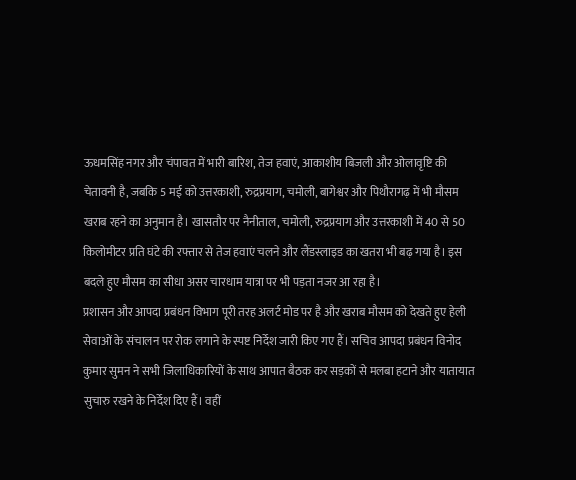ऊधमसिंह नगर और चंपावत में भारी बारिश, तेज हवाएं, आकाशीय बिजली और ओलावृष्टि की चेतावनी है, जबकि 5 मई को उत्तरकाशी, रुद्रप्रयाग, चमोली, बागेश्वर और पिथौरागढ़ में भी मौसम खराब रहने का अनुमान है। खासतौर पर नैनीताल, चमोली, रुद्रप्रयाग और उत्तरकाशी में 40 से 50 किलोमीटर प्रति घंटे की रफ्तार से तेज हवाएं चलने और लैंडस्लाइड का खतरा भी बढ़ गया है। इस बदले हुए मौसम का सीधा असर चारधाम यात्रा पर भी पड़ता नजर आ रहा है।
प्रशासन और आपदा प्रबंधन विभाग पूरी तरह अलर्ट मोड पर है और खराब मौसम को देखते हुए हेली सेवाओं के संचालन पर रोक लगाने के स्पष्ट निर्देश जारी किए गए हैं। सचिव आपदा प्रबंधन विनोद कुमार सुमन ने सभी जिलाधिकारियों के साथ आपात बैठक कर सड़कों से मलबा हटाने और यातायात सुचारु रखने के निर्देश दिए हैं। वहीं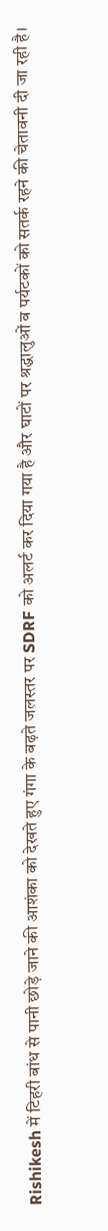Rishikesh में टिहरी बांध से पानी छोड़े जाने की आशंका को देखते हुए गंगा के बढ़ते जलस्तर पर SDRF को अलर्ट कर दिया गया है और घाटों पर श्रद्धालुओं व पर्यटकों को सतर्क रहने की चेतावनी दी जा रही है।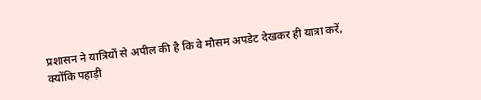प्रशासन ने यात्रियों से अपील की है कि वे मौसम अपडेट देखकर ही यात्रा करें, क्योंकि पहाड़ी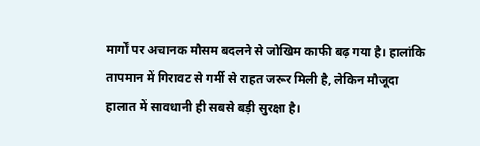मार्गों पर अचानक मौसम बदलने से जोखिम काफी बढ़ गया है। हालांकि तापमान में गिरावट से गर्मी से राहत जरूर मिली है, लेकिन मौजूदा हालात में सावधानी ही सबसे बड़ी सुरक्षा है।